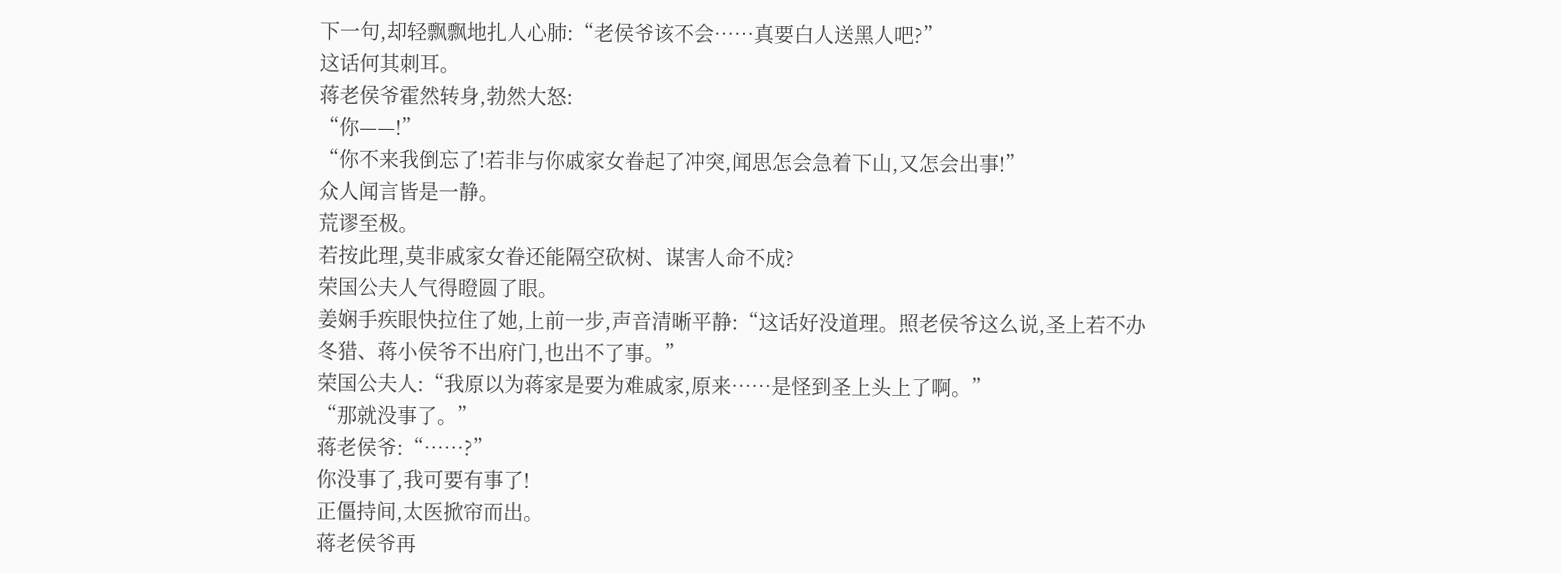下一句,却轻飘飘地扎人心肺:“老侯爷该不会……真要白人送黑人吧?”
这话何其刺耳。
蒋老侯爷霍然转身,勃然大怒:
“你——!”
“你不来我倒忘了!若非与你戚家女眷起了冲突,闻思怎会急着下山,又怎会出事!”
众人闻言皆是一静。
荒谬至极。
若按此理,莫非戚家女眷还能隔空砍树、谋害人命不成?
荣国公夫人气得瞪圆了眼。
姜娴手疾眼快拉住了她,上前一步,声音清晰平静:“这话好没道理。照老侯爷这么说,圣上若不办冬猎、蒋小侯爷不出府门,也出不了事。”
荣国公夫人:“我原以为蒋家是要为难戚家,原来……是怪到圣上头上了啊。”
“那就没事了。”
蒋老侯爷:“……?”
你没事了,我可要有事了!
正僵持间,太医掀帘而出。
蒋老侯爷再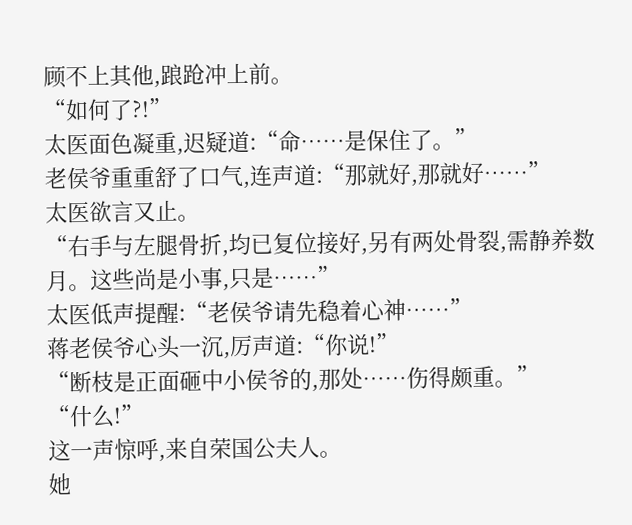顾不上其他,踉跄冲上前。
“如何了?!”
太医面色凝重,迟疑道:“命……是保住了。”
老侯爷重重舒了口气,连声道:“那就好,那就好……”
太医欲言又止。
“右手与左腿骨折,均已复位接好,另有两处骨裂,需静养数月。这些尚是小事,只是……”
太医低声提醒:“老侯爷请先稳着心神……”
蒋老侯爷心头一沉,厉声道:“你说!”
“断枝是正面砸中小侯爷的,那处……伤得颇重。”
“什么!”
这一声惊呼,来自荣国公夫人。
她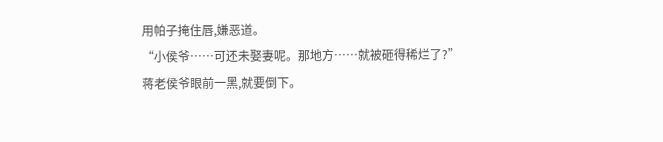用帕子掩住唇,嫌恶道。
“小侯爷……可还未娶妻呢。那地方……就被砸得稀烂了?”
蒋老侯爷眼前一黑,就要倒下。